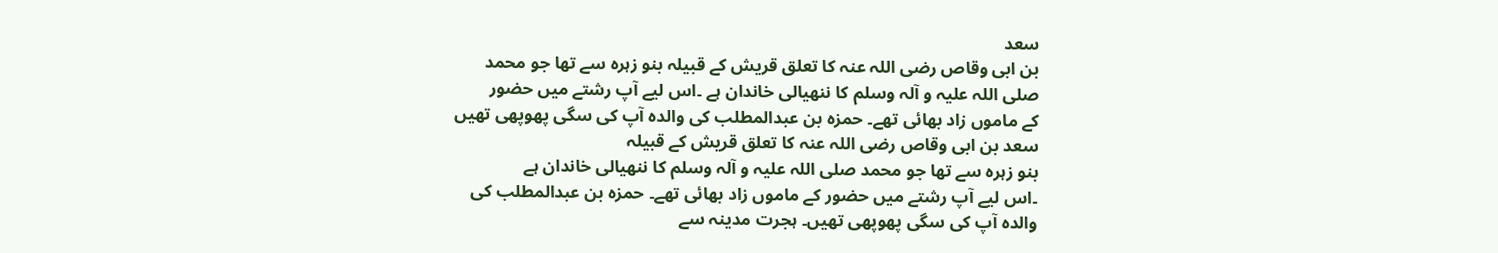سعد
بن ابی وقاص رضی اللہ عنہ کا تعلق قریش کے قبیلہ بنو زہرہ سے تھا جو محمد
صلی اللہ علیہ و آلہ وسلم کا ننھیالی خاندان ہے ۔اس لیے آپ رشتے میں حضور
کے ماموں زاد بھائی تھے۔ حمزہ بن عبدالمطلب کی والدہ آپ کی سگی پھوپھی تھیں
سعد بن ابی وقاص رضی اللہ عنہ کا تعلق قریش کے قبیلہ
بنو زہرہ سے تھا جو محمد صلی اللہ علیہ و آلہ وسلم کا ننھیالی خاندان ہے
۔اس لیے آپ رشتے میں حضور کے ماموں زاد بھائی تھے۔ حمزہ بن عبدالمطلب کی
والدہ آپ کی سگی پھوپھی تھیں۔ ہجرت مدینہ سے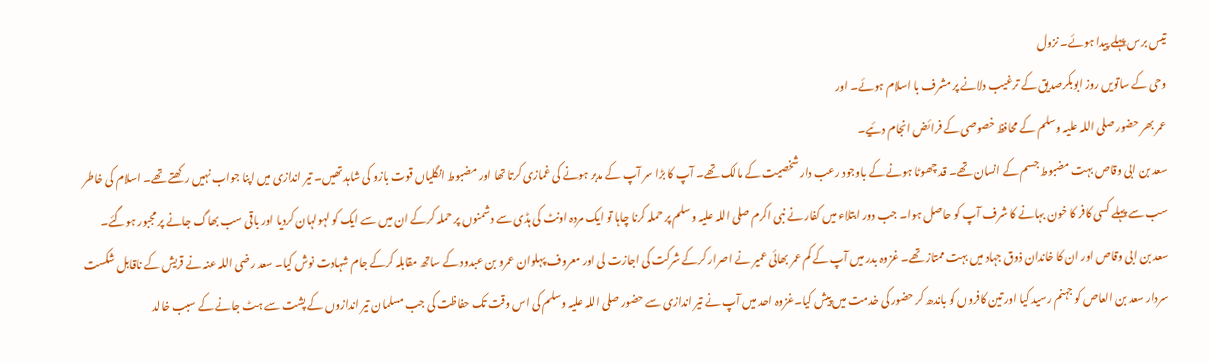تیس برس پہلے پیدا ہوئے۔ نزول
وحی کے ساتویں روز ابوبکرصدیق کے ترغیب دلانے پر مشرف با اسلام ہوئے۔ اور
عمر بھر حضور صلی اللہ علیہ وسلم کے محافظ خصوصی کے فرائض انجام دئیے۔
سعد بن ابی وقاص بہت مضبوط جسم کے انسان تھے۔ قد چھوٹا ہونے کے باوجود رعب دار شخصیت کے مالک تھے۔ آپ کا بڑا سر آپ کے مدبر ہونے کی غمازی کرتا تھا اور مضبوط انگلیاں قوت بازو کی شاہد تھیں۔ تیر اندازی میں اپنا جواب نہیں رکھتے تھے۔ اسلام کی خاطر سب سے پہلے کسی کافر کا خون بہانے کا شرف آپ کو حاصل ہوا۔ جب دور ابتلاء میں کفار نے نبی اکرم صلی اللہ علیہ وسلم پر حملہ کرنا چاہا تو ایک مردہ اونٹ کی ہڈی سے دشمنوں پر حملہ کرکے ان میں سے ایک کو لہولہان کردیا اور باقی سب بھاگ جانے پر مجبور ہوگئے۔
سعد بن ابی وقاص اور ان کا خاندان ذوق جہاد میں بہت ممتاز تھے۔ غزوہ بدر میں آپ کے کم عمر بھائی عمیر نے اصرار کرکے شرکت کی اجازت لی اور معروف پہلوان عمرو بن عبدود کے ساتھ مقابلہ کرکے جام شہادت نوش کیا۔ سعد رضی اللہ عنہ نے قریش کے ناقابل شکست سردار سعد بن العاص کو جہنم رسید کیا اور تین کافروں کو باندھ کر حضور کی خدمت میں پیش کیا۔غزوہ احد میں آپ نے تیر اندازی سے حضور صلی اللہ علیہ وسلم کی اس وقت تک حفاظت کی جب مسلمان تیر اندازوں کے پشت سے ہٹ جانے کے سبب خالد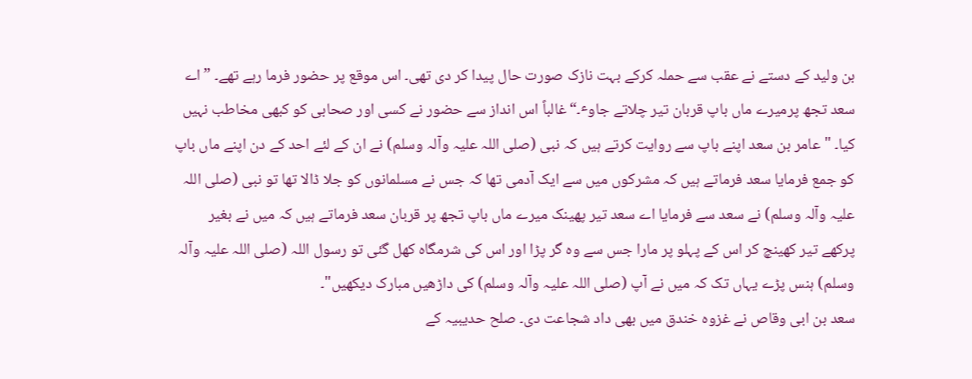بن ولید کے دستے نے عقب سے حملہ کرکے بہت نازک صورت حال پیدا کر دی تھی۔ اس موقع پر حضور فرما رہے تھے۔ ”اے سعد تجھ پرمیرے ماں باپ قربان تیر چلاتے جاوٴ۔“ غالباً اس انداز سے حضور نے کسی اور صحابی کو کبھی مخاطب نہیں کیا۔ "عامر بن سعد اپنے باپ سے روایت کرتے ہیں کہ نبی (صلی اللہ علیہ وآلہ وسلم) نے ان کے لئے احد کے دن اپنے ماں باپ کو جمع فرمایا سعد فرماتے ہیں کہ مشرکوں میں سے ایک آدمی تھا کہ جس نے مسلمانوں کو جلا ڈالا تھا تو نبی (صلی اللہ علیہ وآلہ وسلم) نے سعد سے فرمایا اے سعد تیر پھینک میرے ماں باپ تجھ پر قربان سعد فرماتے ہیں کہ میں نے بغیر پرکھے تیر کھینچ کر اس کے پہلو پر مارا جس سے وہ گر پڑا اور اس کی شرمگاہ کھل گئی تو رسول اللہ (صلی اللہ علیہ وآلہ وسلم) ہنس پڑے یہاں تک کہ میں نے آپ (صلی اللہ علیہ وآلہ وسلم) کی داڑھیں مبارک دیکھیں"۔
سعد بن ابی وقاص نے غزوہ خندق میں بھی داد شجاعت دی۔ صلح حدیبیہ کے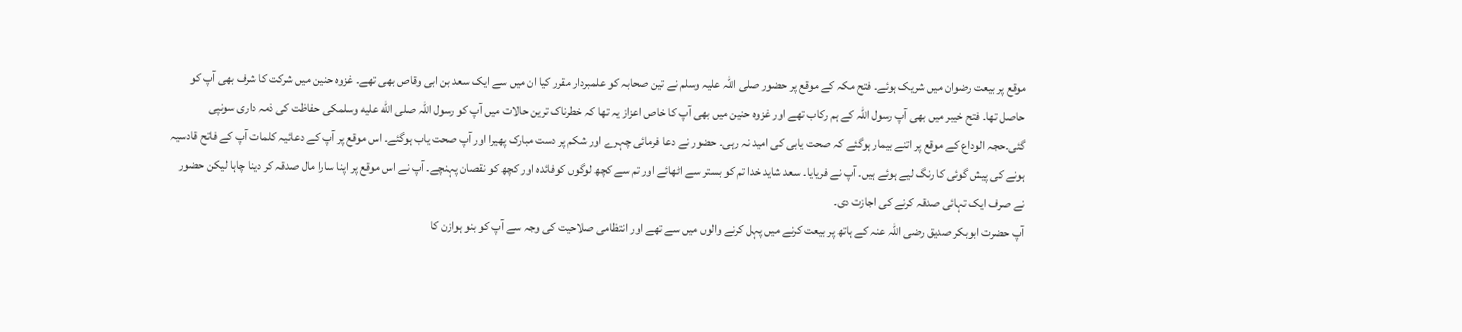موقع پر بیعت رضوان میں شریک ہوئے۔ فتح مکہ کے موقع پر حضور صلی اللہ علیہ وسلم نے تین صحابہ کو علمبردار مقرر کیا ان میں سے ایک سعد بن ابی وقاص بھی تھے۔ غزوہ حنین میں شرکت کا شرف بھی آپ کو حاصل تھا۔ فتح خیبر میں بھی آپ رسول اللہ کے ہم رکاب تھے اور غزوہ حنین میں بھی آپ کا خاص اعزاز یہ تھا کہ خطرناک ترین حالات میں آپ کو رسول اللہ صلى الله عليه وسلمکی حفاظت کی ذمہ داری سونپی گئی۔حجہ الوداع کے موقع پر اتنے بیمار ہوگئے کہ صحت یابی کی امید نہ رہی۔ حضور نے دعا فرمائی چہرے اور شکم پر دست مبارک پھیرا اور آپ صحت یاب ہوگئے۔ اس موقع پر آپ کے دعائیہ کلمات آپ کے فاتح قادسیہ ہونے کی پیش گوئی کا رنگ لیے ہوئے ہیں۔ آپ نے فریایا۔ سعد شاید خدا تم کو بستر سے اٹھائے اور تم سے کچھ لوگوں کوفائدہ اور کچھ کو نقصان پہنچے۔ آپ نے اس موقع پر اپنا سارا مال صدقہ کر دینا چاہا لیکن حضور نے صرف ایک تہائی صدقہ کرنے کی اجازت دی۔
آپ حضرت ابوبکر صدیق رضی اللہ عنہ کے ہاتھ پر بیعت کرنے میں پہل کرنے والوں میں سے تھے اور انتظامی صلاحیت کی وجہ سے آپ کو بنو ہوازن کا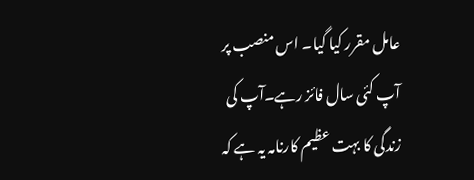عامل مقرر کیا گیا۔ اس منصب پر آپ کئی سال فائز رہے۔آپ کی زندگی کا بہت عظیم کارنامہ یہ ہے کہ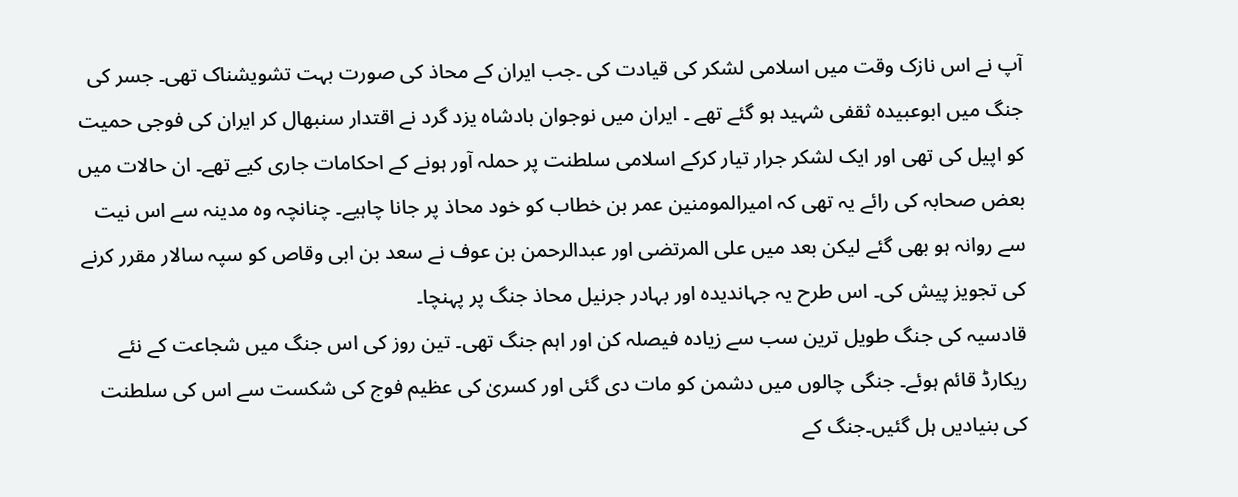آپ نے اس نازک وقت میں اسلامی لشکر کی قیادت کی ۔جب ایران کے محاذ کی صورت بہت تشویشناک تھی۔ جسر کی جنگ میں ابوعبیدہ ثقفی شہید ہو گئے تھے ۔ ایران میں نوجوان بادشاہ یزد گرد نے اقتدار سنبھال کر ایران کی فوجی حمیت کو اپیل کی تھی اور ایک لشکر جرار تیار کرکے اسلامی سلطنت پر حملہ آور ہونے کے احکامات جاری کیے تھے۔ ان حالات میں بعض صحابہ کی رائے یہ تھی کہ امیرالمومنین عمر بن خطاب کو خود محاذ پر جانا چاہیے۔ چنانچہ وہ مدینہ سے اس نیت سے روانہ ہو بھی گئے لیکن بعد میں علی المرتضی اور عبدالرحمن بن عوف نے سعد بن ابی وقاص کو سپہ سالار مقرر کرنے کی تجویز پیش کی۔ اس طرح یہ جہاندیدہ اور بہادر جرنیل محاذ جنگ پر پہنچا۔
قادسیہ کی جنگ طویل ترین سب سے زیادہ فیصلہ کن اور اہم جنگ تھی۔ تین روز کی اس جنگ میں شجاعت کے نئے ریکارڈ قائم ہوئے۔ جنگی چالوں میں دشمن کو مات دی گئی اور کسریٰ کی عظیم فوج کی شکست سے اس کی سلطنت کی بنیادیں ہل گئیں۔جنگ کے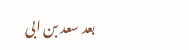بعد سعد بن ابی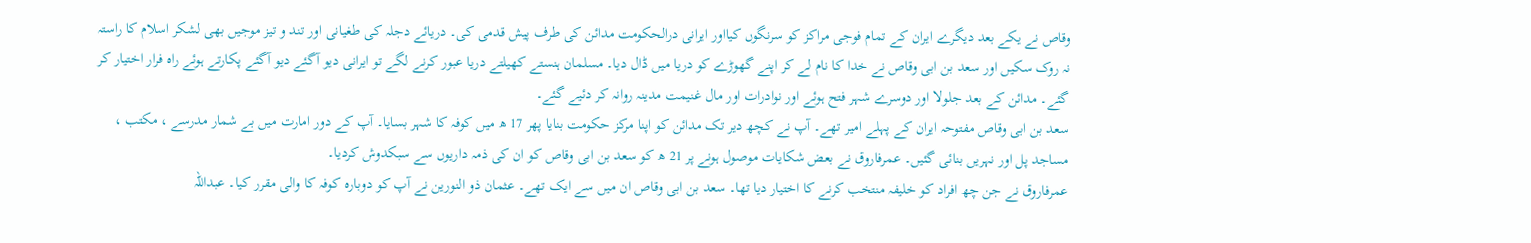وقاص نے یکے بعد دیگرے ایران کے تمام فوجی مراکز کو سرنگوں کیااور ایرانی درالحکومت مدائن کی طرف پیش قدمی کی۔ دریائے دجلہ کی طغیانی اور تند و تیز موجیں بھی لشکر اسلام کا راستہ نہ روک سکیں اور سعد بن ابی وقاص نے خدا کا نام لے کر اپنے گھوڑے کو دریا میں ڈال دیا۔ مسلمان ہنستے کھیلتے دریا عبور کرنے لگے تو ایرانی دیو آگئے دیو آگئے پکارتے ہوئے راہ فرار اختیار کر گئے۔ مدائن کے بعد جلولا اور دوسرے شہر فتح ہوئے اور نوادرات اور مال غنیمت مدینہ روانہ کر دئیے گئے۔
سعد بن ابی وقاص مفتوحہ ایران کے پہلے امیر تھے۔ آپ نے کچھ دیر تک مدائن کو اپنا مرکز حکومت بنایا پھر 17 ھ میں کوفہ کا شہر بسایا۔ آپ کے دور امارت میں بے شمار مدرسے ، مکتب ، مساجد پل اور نہریں بنائی گئیں۔ عمرفاروق نے بعض شکایات موصول ہونے پر 21 ھ کو سعد بن ابی وقاص کو ان کی ذمہ داریوں سے سبکدوش کردیا۔
عمرفاروق نے جن چھ افراد کو خلیفہ منتخب کرنے کا اختیار دیا تھا۔ سعد بن ابی وقاص ان میں سے ایک تھے۔ عثمان ذو النورین نے آپ کو دوبارہ کوفہ کا والی مقرر کیا۔ عبداللہ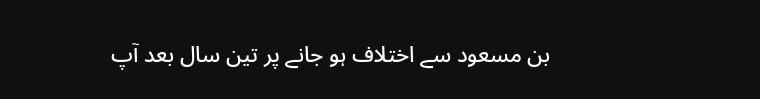بن مسعود سے اختلاف ہو جانے پر تین سال بعد آپ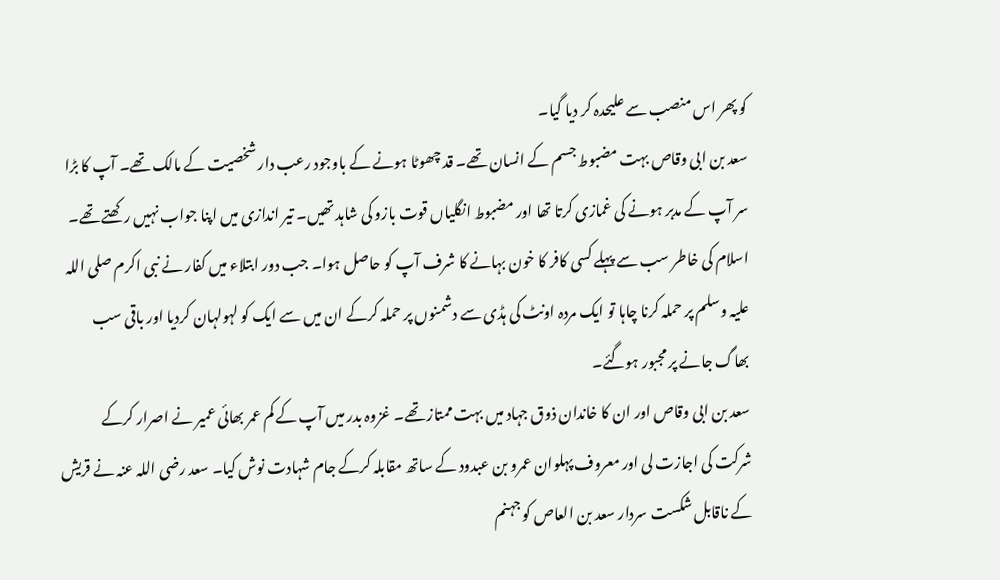کو پھر اس منصب سے علیحدہ کر دیا گیا۔
سعد بن ابی وقاص بہت مضبوط جسم کے انسان تھے۔ قد چھوٹا ہونے کے باوجود رعب دار شخصیت کے مالک تھے۔ آپ کا بڑا سر آپ کے مدبر ہونے کی غمازی کرتا تھا اور مضبوط انگلیاں قوت بازو کی شاہد تھیں۔ تیر اندازی میں اپنا جواب نہیں رکھتے تھے۔ اسلام کی خاطر سب سے پہلے کسی کافر کا خون بہانے کا شرف آپ کو حاصل ہوا۔ جب دور ابتلاء میں کفار نے نبی اکرم صلی اللہ علیہ وسلم پر حملہ کرنا چاہا تو ایک مردہ اونٹ کی ہڈی سے دشمنوں پر حملہ کرکے ان میں سے ایک کو لہولہان کردیا اور باقی سب بھاگ جانے پر مجبور ہوگئے۔
سعد بن ابی وقاص اور ان کا خاندان ذوق جہاد میں بہت ممتاز تھے۔ غزوہ بدر میں آپ کے کم عمر بھائی عمیر نے اصرار کرکے شرکت کی اجازت لی اور معروف پہلوان عمرو بن عبدود کے ساتھ مقابلہ کرکے جام شہادت نوش کیا۔ سعد رضی اللہ عنہ نے قریش کے ناقابل شکست سردار سعد بن العاص کو جہنم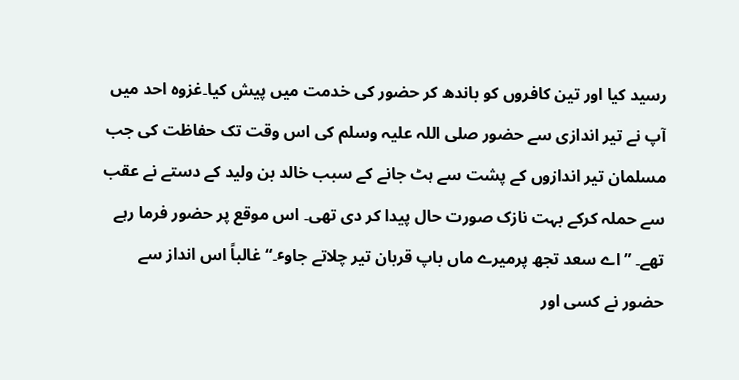رسید کیا اور تین کافروں کو باندھ کر حضور کی خدمت میں پیش کیا۔غزوہ احد میں آپ نے تیر اندازی سے حضور صلی اللہ علیہ وسلم کی اس وقت تک حفاظت کی جب مسلمان تیر اندازوں کے پشت سے ہٹ جانے کے سبب خالد بن ولید کے دستے نے عقب سے حملہ کرکے بہت نازک صورت حال پیدا کر دی تھی۔ اس موقع پر حضور فرما رہے تھے۔ ”اے سعد تجھ پرمیرے ماں باپ قربان تیر چلاتے جاوٴ۔“ غالباً اس انداز سے حضور نے کسی اور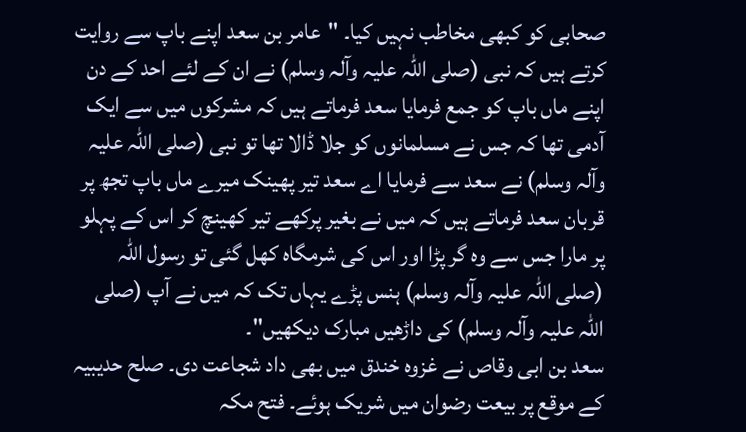صحابی کو کبھی مخاطب نہیں کیا۔ "عامر بن سعد اپنے باپ سے روایت کرتے ہیں کہ نبی (صلی اللہ علیہ وآلہ وسلم) نے ان کے لئے احد کے دن اپنے ماں باپ کو جمع فرمایا سعد فرماتے ہیں کہ مشرکوں میں سے ایک آدمی تھا کہ جس نے مسلمانوں کو جلا ڈالا تھا تو نبی (صلی اللہ علیہ وآلہ وسلم) نے سعد سے فرمایا اے سعد تیر پھینک میرے ماں باپ تجھ پر قربان سعد فرماتے ہیں کہ میں نے بغیر پرکھے تیر کھینچ کر اس کے پہلو پر مارا جس سے وہ گر پڑا اور اس کی شرمگاہ کھل گئی تو رسول اللہ (صلی اللہ علیہ وآلہ وسلم) ہنس پڑے یہاں تک کہ میں نے آپ (صلی اللہ علیہ وآلہ وسلم) کی داڑھیں مبارک دیکھیں"۔
سعد بن ابی وقاص نے غزوہ خندق میں بھی داد شجاعت دی۔ صلح حدیبیہ کے موقع پر بیعت رضوان میں شریک ہوئے۔ فتح مکہ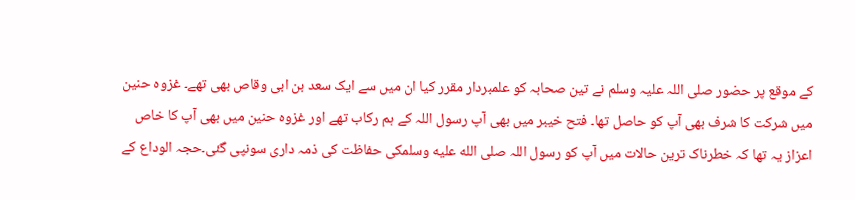کے موقع پر حضور صلی اللہ علیہ وسلم نے تین صحابہ کو علمبردار مقرر کیا ان میں سے ایک سعد بن ابی وقاص بھی تھے۔ غزوہ حنین میں شرکت کا شرف بھی آپ کو حاصل تھا۔ فتح خیبر میں بھی آپ رسول اللہ کے ہم رکاب تھے اور غزوہ حنین میں بھی آپ کا خاص اعزاز یہ تھا کہ خطرناک ترین حالات میں آپ کو رسول اللہ صلى الله عليه وسلمکی حفاظت کی ذمہ داری سونپی گئی۔حجہ الوداع کے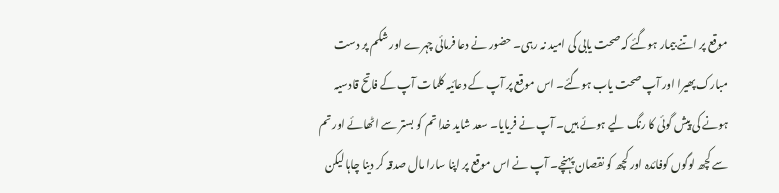موقع پر اتنے بیمار ہوگئے کہ صحت یابی کی امید نہ رہی۔ حضور نے دعا فرمائی چہرے اور شکم پر دست مبارک پھیرا اور آپ صحت یاب ہوگئے۔ اس موقع پر آپ کے دعائیہ کلمات آپ کے فاتح قادسیہ ہونے کی پیش گوئی کا رنگ لیے ہوئے ہیں۔ آپ نے فریایا۔ سعد شاید خدا تم کو بستر سے اٹھائے اور تم سے کچھ لوگوں کوفائدہ اور کچھ کو نقصان پہنچے۔ آپ نے اس موقع پر اپنا سارا مال صدقہ کر دینا چاہا لیکن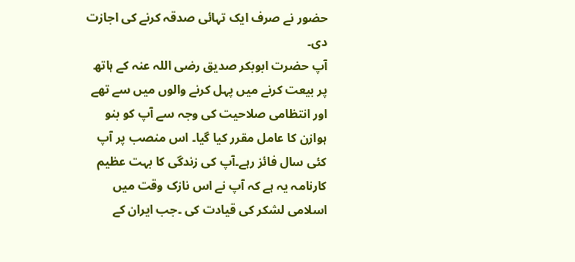حضور نے صرف ایک تہائی صدقہ کرنے کی اجازت دی۔
آپ حضرت ابوبکر صدیق رضی اللہ عنہ کے ہاتھ پر بیعت کرنے میں پہل کرنے والوں میں سے تھے اور انتظامی صلاحیت کی وجہ سے آپ کو بنو ہوازن کا عامل مقرر کیا گیا۔ اس منصب پر آپ کئی سال فائز رہے۔آپ کی زندگی کا بہت عظیم کارنامہ یہ ہے کہ آپ نے اس نازک وقت میں اسلامی لشکر کی قیادت کی ۔جب ایران کے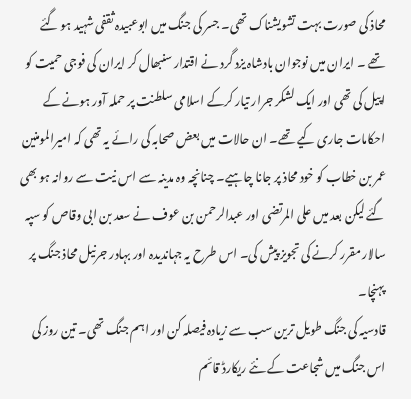محاذ کی صورت بہت تشویشناک تھی۔ جسر کی جنگ میں ابوعبیدہ ثقفی شہید ہو گئے تھے ۔ ایران میں نوجوان بادشاہ یزد گرد نے اقتدار سنبھال کر ایران کی فوجی حمیت کو اپیل کی تھی اور ایک لشکر جرار تیار کرکے اسلامی سلطنت پر حملہ آور ہونے کے احکامات جاری کیے تھے۔ ان حالات میں بعض صحابہ کی رائے یہ تھی کہ امیرالمومنین عمر بن خطاب کو خود محاذ پر جانا چاہیے۔ چنانچہ وہ مدینہ سے اس نیت سے روانہ ہو بھی گئے لیکن بعد میں علی المرتضی اور عبدالرحمن بن عوف نے سعد بن ابی وقاص کو سپہ سالار مقرر کرنے کی تجویز پیش کی۔ اس طرح یہ جہاندیدہ اور بہادر جرنیل محاذ جنگ پر پہنچا۔
قادسیہ کی جنگ طویل ترین سب سے زیادہ فیصلہ کن اور اہم جنگ تھی۔ تین روز کی اس جنگ میں شجاعت کے نئے ریکارڈ قائم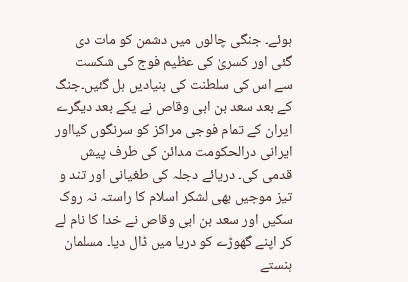ہوئے۔ جنگی چالوں میں دشمن کو مات دی گئی اور کسریٰ کی عظیم فوج کی شکست سے اس کی سلطنت کی بنیادیں ہل گئیں۔جنگ کے بعد سعد بن ابی وقاص نے یکے بعد دیگرے ایران کے تمام فوجی مراکز کو سرنگوں کیااور ایرانی درالحکومت مدائن کی طرف پیش قدمی کی۔ دریائے دجلہ کی طغیانی اور تند و تیز موجیں بھی لشکر اسلام کا راستہ نہ روک سکیں اور سعد بن ابی وقاص نے خدا کا نام لے کر اپنے گھوڑے کو دریا میں ڈال دیا۔ مسلمان ہنستے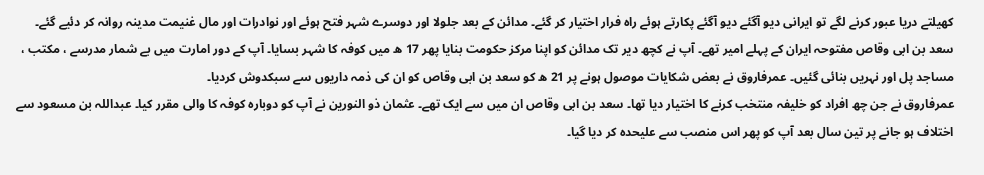کھیلتے دریا عبور کرنے لگے تو ایرانی دیو آگئے دیو آگئے پکارتے ہوئے راہ فرار اختیار کر گئے۔ مدائن کے بعد جلولا اور دوسرے شہر فتح ہوئے اور نوادرات اور مال غنیمت مدینہ روانہ کر دئیے گئے۔
سعد بن ابی وقاص مفتوحہ ایران کے پہلے امیر تھے۔ آپ نے کچھ دیر تک مدائن کو اپنا مرکز حکومت بنایا پھر 17 ھ میں کوفہ کا شہر بسایا۔ آپ کے دور امارت میں بے شمار مدرسے ، مکتب ، مساجد پل اور نہریں بنائی گئیں۔ عمرفاروق نے بعض شکایات موصول ہونے پر 21 ھ کو سعد بن ابی وقاص کو ان کی ذمہ داریوں سے سبکدوش کردیا۔
عمرفاروق نے جن چھ افراد کو خلیفہ منتخب کرنے کا اختیار دیا تھا۔ سعد بن ابی وقاص ان میں سے ایک تھے۔ عثمان ذو النورین نے آپ کو دوبارہ کوفہ کا والی مقرر کیا۔ عبداللہ بن مسعود سے اختلاف ہو جانے پر تین سال بعد آپ کو پھر اس منصب سے علیحدہ کر دیا گیا۔